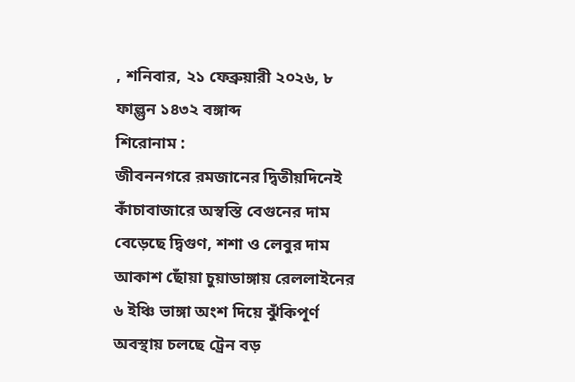, শনিবার, ২১ ফেব্রুয়ারী ২০২৬, ৮ ফাল্গুন ১৪৩২ বঙ্গাব্দ
শিরোনাম :
জীবননগরে রমজানের দ্বিতীয়দিনেই কাঁচাবাজারে অস্বস্তি বেগুনের দাম বেড়েছে দ্বিগুণ, শশা ও লেবুর দাম আকাশ ছোঁয়া চুয়াডাঙ্গায় রেললাইনের ৬ ইঞ্চি ভাঙ্গা অংশ দিয়ে ঝুঁকিপূর্ণ অবস্থায় চলছে ট্রেন বড়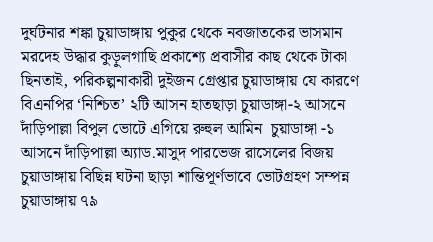দুর্ঘটনার শঙ্কা চুয়াডাঙ্গায় পুকুর থেকে নবজাতকের ভাসমান মরদেহ উদ্ধার কুড়ুলগাছি প্রকাশ্যে প্রবাসীর কাছ থেকে টাকা ছিনতাই, পরিকল্পনাকারী দুইজন গ্রেপ্তার চুয়াডাঙ্গায় যে কারণে বিএনপির ‘নিশ্চিত’ ২টি আসন হাতছাড়া চুয়াডাঙ্গা-২ আসনে দাঁড়িপাল্লা বিপুল ভোটে এগিয়ে রুহুল আমিন  চুয়াডাঙ্গা -১ আসনে দাঁড়িপাল্লা অ্যাড.মাসুদ পারভেজ রাসেলের বিজয়  চুয়াডাঙ্গায় বিছিন্ন ঘটনা ছাড়া শান্তিপূর্ণভাবে ভোটগ্রহণ সম্পন্ন চুয়াডাঙ্গায় ৭৯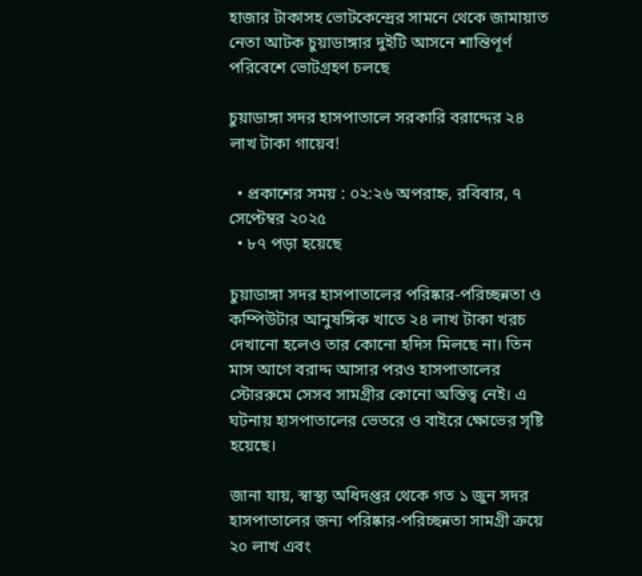হাজার টাকাসহ ভোটকেন্দ্রের সামনে থেকে জামায়াত নেতা আটক চুয়াডাঙ্গার দুইটি আসনে শান্তিপূর্ণ পরিবেশে ভোটগ্রহণ চলছে

চুয়াডাঙ্গা সদর হাসপাতালে সরকারি বরাদ্দের ২৪ লাখ টাকা গায়েব!

  • প্রকাশের সময় : ০২:২৬ অপরাহ্ন, রবিবার, ৭ সেপ্টেম্বর ২০২৫
  • ৮৭ পড়া হয়েছে

চুয়াডাঙ্গা সদর হাসপাতালের পরিষ্কার-পরিচ্ছন্নতা ও কম্পিউটার আনুষঙ্গিক খাতে ২৪ লাখ টাকা খরচ দেখানো হলেও তার কোনো হদিস মিলছে না। তিন মাস আগে বরাদ্দ আসার পরও হাসপাতালের স্টোররুমে সেসব সামগ্রীর কোনো অস্তিত্ব নেই। এ ঘটনায় হাসপাতালের ভেতরে ও বাইরে ক্ষোভের সৃষ্টি হয়েছে।

জানা যায়, স্বাস্থ্য অধিদপ্তর থেকে গত ১ জুন সদর হাসপাতালের জন্য পরিষ্কার-পরিচ্ছন্নতা সামগ্রী ক্রয়ে ২০ লাখ এবং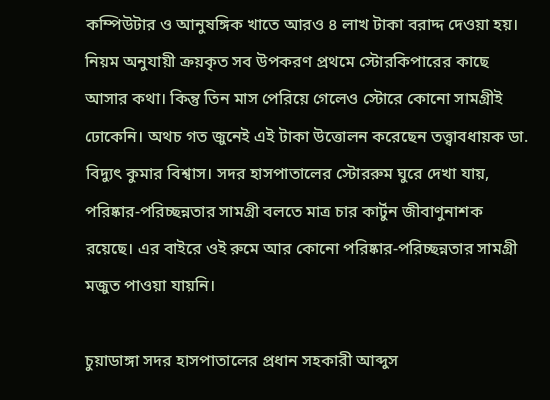কম্পিউটার ও আনুষঙ্গিক খাতে আরও ৪ লাখ টাকা বরাদ্দ দেওয়া হয়। নিয়ম অনুযায়ী ক্রয়কৃত সব উপকরণ প্রথমে স্টোরকিপারের কাছে আসার কথা। কিন্তু তিন মাস পেরিয়ে গেলেও স্টোরে কোনো সামগ্রীই ঢোকেনি। অথচ গত জুনেই এই টাকা উত্তোলন করেছেন তত্ত্বাবধায়ক ডা. বিদ্যুৎ কুমার বিশ্বাস। সদর হাসপাতালের স্টোররুম ঘুরে দেখা যায়, পরিষ্কার-পরিচ্ছন্নতার সামগ্রী বলতে মাত্র চার কার্টুন জীবাণুনাশক রয়েছে। এর বাইরে ওই রুমে আর কোনো পরিষ্কার-পরিচ্ছন্নতার সামগ্রী মজুত পাওয়া যায়নি।

চুয়াডাঙ্গা সদর হাসপাতালের প্রধান সহকারী আব্দুস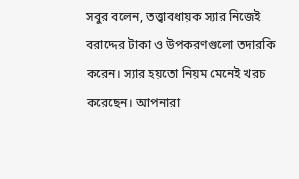সবুর বলেন, তত্ত্বাবধায়ক স্যার নিজেই বরাদ্দের টাকা ও উপকরণগুলো তদারকি করেন। স্যার হয়তো নিয়ম মেনেই খরচ করেছেন। আপনারা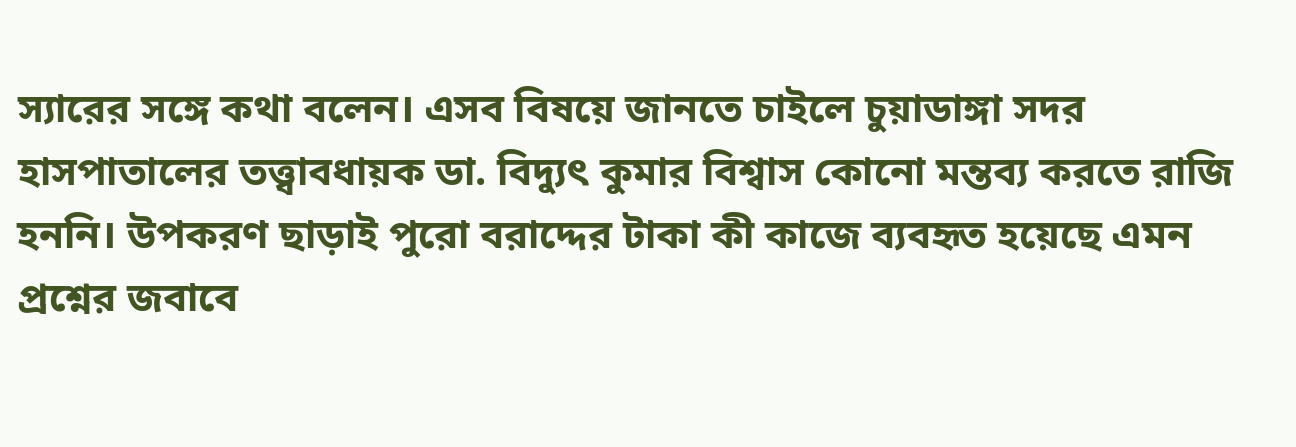স্যারের সঙ্গে কথা বলেন। এসব বিষয়ে জানতে চাইলে চুয়াডাঙ্গা সদর হাসপাতালের তত্ত্বাবধায়ক ডা. বিদ্যুৎ কুমার বিশ্বাস কোনো মন্তব্য করতে রাজি হননি। উপকরণ ছাড়াই পুরো বরাদ্দের টাকা কী কাজে ব্যবহৃত হয়েছে এমন প্রশ্নের জবাবে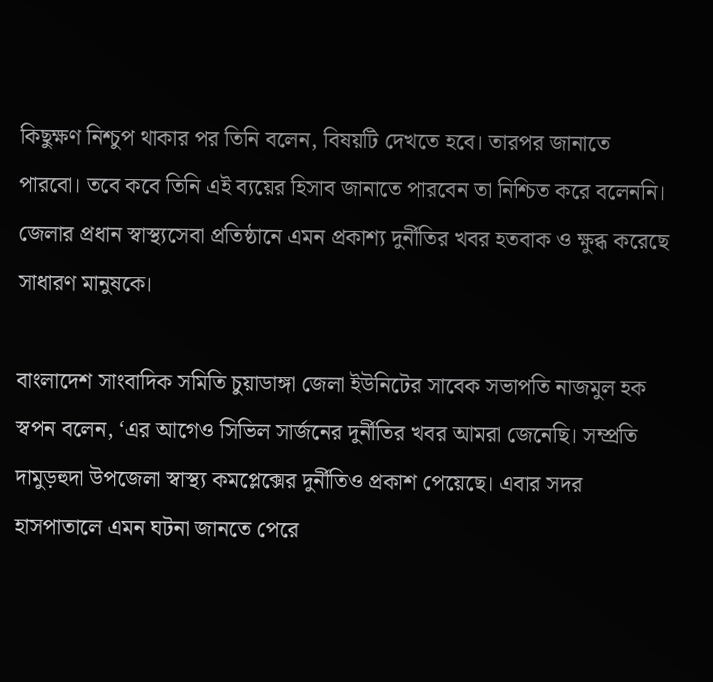কিছুক্ষণ নিশ্চুপ থাকার পর তিনি বলেন, বিষয়টি দেখতে হবে। তারপর জানাতে পারবো। তবে কবে তিনি এই ব্যয়ের হিসাব জানাতে পারবেন তা নিশ্চিত করে বলেননি। জেলার প্রধান স্বাস্থ্যসেবা প্রতিষ্ঠানে এমন প্রকাশ্য দুর্নীতির খবর হতবাক ও ক্ষুব্ধ করেছে সাধারণ মানুষকে।

বাংলাদেশ সাংবাদিক সমিতি চুয়াডাঙ্গা জেলা ইউনিটের সাবেক সভাপতি নাজমুল হক স্বপন বলেন, ‘এর আগেও সিভিল সার্জনের দুর্নীতির খবর আমরা জেনেছি। সম্প্রতি দামুড়হুদা উপজেলা স্বাস্থ্য কমপ্লেক্সের দুর্নীতিও প্রকাশ পেয়েছে। এবার সদর হাসপাতালে এমন ঘটনা জানতে পেরে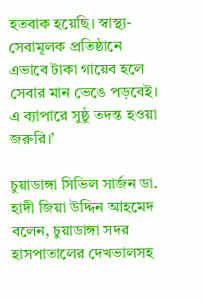হতবাক হয়েছি। স্বাস্থ্য-সেবামূলক প্রতিষ্ঠানে এভাবে টাকা গায়েব হলে সেবার মান ভেঙে পড়বেই। এ ব্যাপারে সুষ্ঠু তদন্ত হওয়া জরুরি।’

চুয়াডাঙ্গা সিভিল সার্জন ডা. হাদী জিয়া উদ্দিন আহমেদ বলেন, চুয়াডাঙ্গা সদর হাসপাতালের দেখভালসহ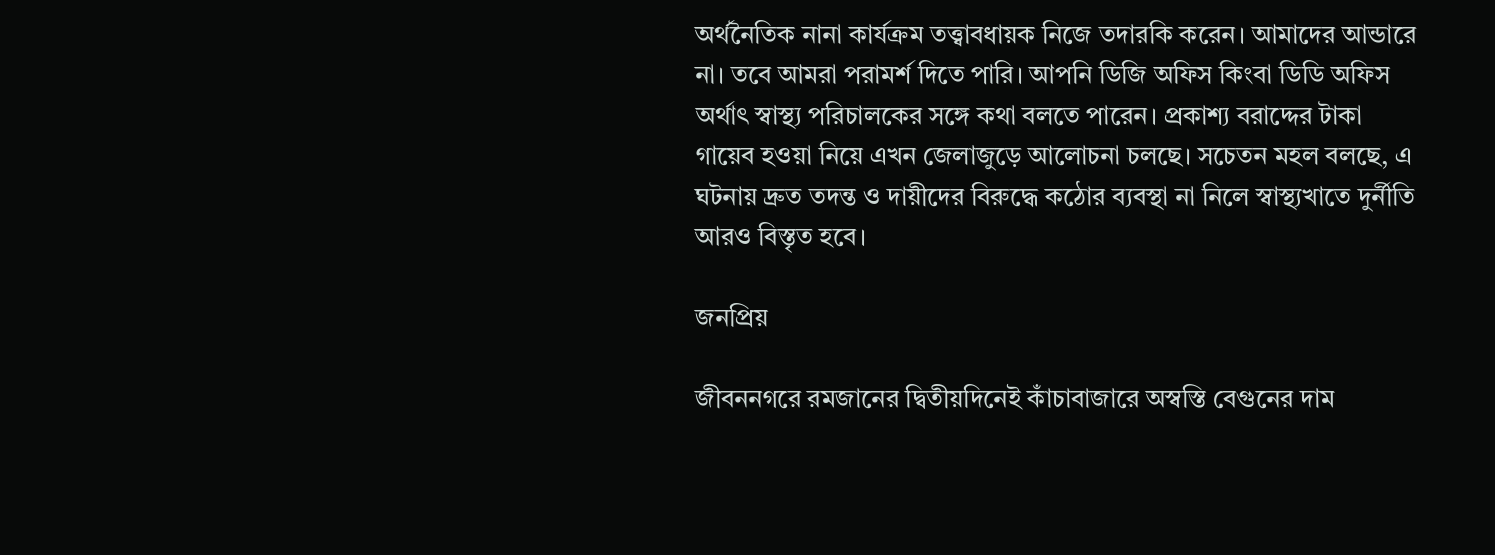অর্থনৈতিক নানা কার্যক্রম তত্ত্বাবধায়ক নিজে তদারকি করেন। আমাদের আন্ডারে না। তবে আমরা পরামর্শ দিতে পারি। আপনি ডিজি অফিস কিংবা ডিডি অফিস অর্থাৎ স্বাস্থ্য পরিচালকের সঙ্গে কথা বলতে পারেন। প্রকাশ্য বরাদ্দের টাকা গায়েব হওয়া নিয়ে এখন জেলাজুড়ে আলোচনা চলছে। সচেতন মহল বলছে, এ ঘটনায় দ্রুত তদন্ত ও দায়ীদের বিরুদ্ধে কঠোর ব্যবস্থা না নিলে স্বাস্থ্যখাতে দুর্নীতি আরও বিস্তৃত হবে।

জনপ্রিয়

জীবননগরে রমজানের দ্বিতীয়দিনেই কাঁচাবাজারে অস্বস্তি বেগুনের দাম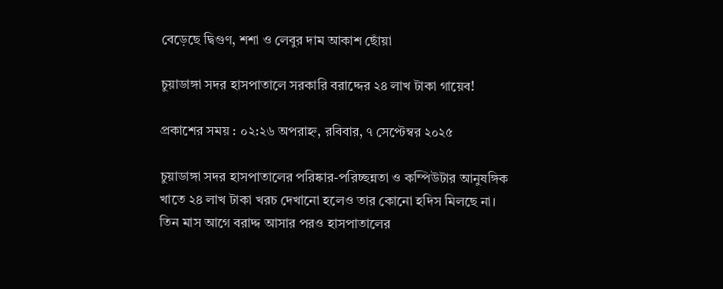বেড়েছে দ্বিগুণ, শশা ও লেবুর দাম আকাশ ছোঁয়া

চুয়াডাঙ্গা সদর হাসপাতালে সরকারি বরাদ্দের ২৪ লাখ টাকা গায়েব!

প্রকাশের সময় : ০২:২৬ অপরাহ্ন, রবিবার, ৭ সেপ্টেম্বর ২০২৫

চুয়াডাঙ্গা সদর হাসপাতালের পরিষ্কার-পরিচ্ছন্নতা ও কম্পিউটার আনুষঙ্গিক খাতে ২৪ লাখ টাকা খরচ দেখানো হলেও তার কোনো হদিস মিলছে না। তিন মাস আগে বরাদ্দ আসার পরও হাসপাতালের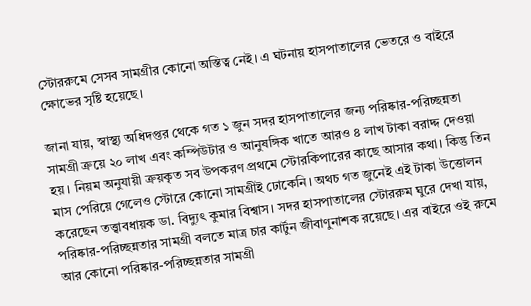স্টোররুমে সেসব সামগ্রীর কোনো অস্তিত্ব নেই। এ ঘটনায় হাসপাতালের ভেতরে ও বাইরে ক্ষোভের সৃষ্টি হয়েছে।

জানা যায়, স্বাস্থ্য অধিদপ্তর থেকে গত ১ জুন সদর হাসপাতালের জন্য পরিষ্কার-পরিচ্ছন্নতা সামগ্রী ক্রয়ে ২০ লাখ এবং কম্পিউটার ও আনুষঙ্গিক খাতে আরও ৪ লাখ টাকা বরাদ্দ দেওয়া হয়। নিয়ম অনুযায়ী ক্রয়কৃত সব উপকরণ প্রথমে স্টোরকিপারের কাছে আসার কথা। কিন্তু তিন মাস পেরিয়ে গেলেও স্টোরে কোনো সামগ্রীই ঢোকেনি। অথচ গত জুনেই এই টাকা উত্তোলন করেছেন তত্ত্বাবধায়ক ডা. বিদ্যুৎ কুমার বিশ্বাস। সদর হাসপাতালের স্টোররুম ঘুরে দেখা যায়, পরিষ্কার-পরিচ্ছন্নতার সামগ্রী বলতে মাত্র চার কার্টুন জীবাণুনাশক রয়েছে। এর বাইরে ওই রুমে আর কোনো পরিষ্কার-পরিচ্ছন্নতার সামগ্রী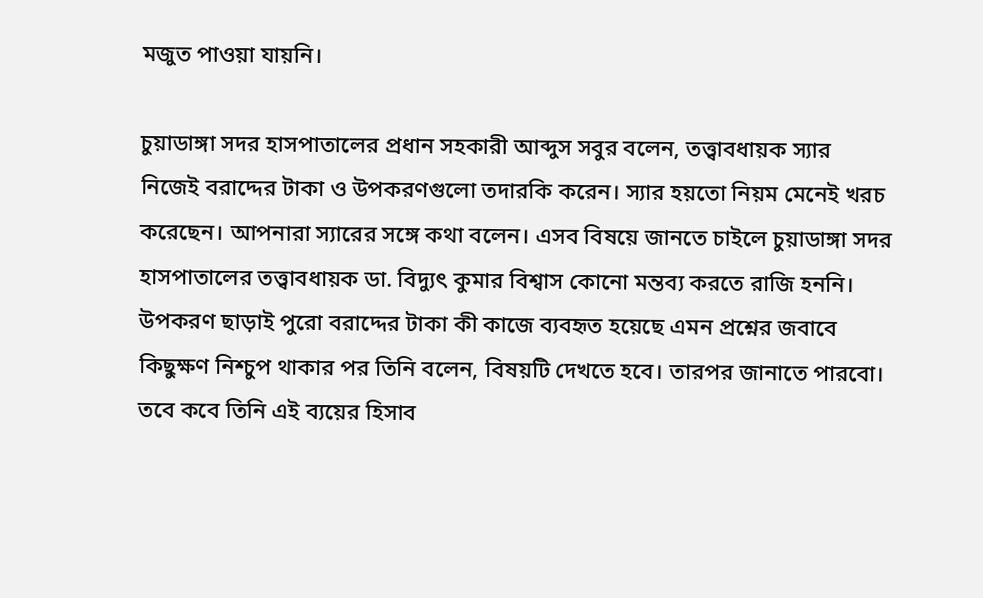মজুত পাওয়া যায়নি।

চুয়াডাঙ্গা সদর হাসপাতালের প্রধান সহকারী আব্দুস সবুর বলেন, তত্ত্বাবধায়ক স্যার নিজেই বরাদ্দের টাকা ও উপকরণগুলো তদারকি করেন। স্যার হয়তো নিয়ম মেনেই খরচ করেছেন। আপনারা স্যারের সঙ্গে কথা বলেন। এসব বিষয়ে জানতে চাইলে চুয়াডাঙ্গা সদর হাসপাতালের তত্ত্বাবধায়ক ডা. বিদ্যুৎ কুমার বিশ্বাস কোনো মন্তব্য করতে রাজি হননি। উপকরণ ছাড়াই পুরো বরাদ্দের টাকা কী কাজে ব্যবহৃত হয়েছে এমন প্রশ্নের জবাবে কিছুক্ষণ নিশ্চুপ থাকার পর তিনি বলেন, বিষয়টি দেখতে হবে। তারপর জানাতে পারবো। তবে কবে তিনি এই ব্যয়ের হিসাব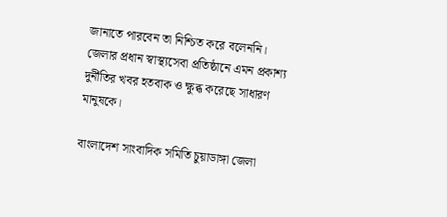জানাতে পারবেন তা নিশ্চিত করে বলেননি। জেলার প্রধান স্বাস্থ্যসেবা প্রতিষ্ঠানে এমন প্রকাশ্য দুর্নীতির খবর হতবাক ও ক্ষুব্ধ করেছে সাধারণ মানুষকে।

বাংলাদেশ সাংবাদিক সমিতি চুয়াডাঙ্গা জেলা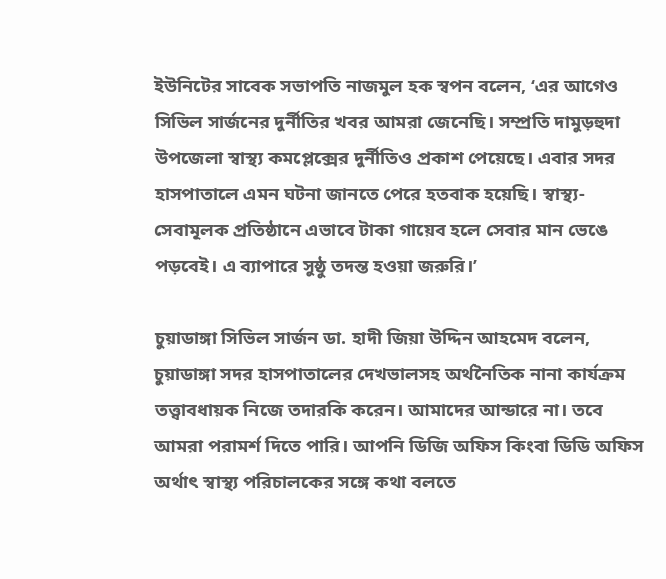ইউনিটের সাবেক সভাপতি নাজমুল হক স্বপন বলেন, ‘এর আগেও সিভিল সার্জনের দুর্নীতির খবর আমরা জেনেছি। সম্প্রতি দামুড়হুদা উপজেলা স্বাস্থ্য কমপ্লেক্সের দুর্নীতিও প্রকাশ পেয়েছে। এবার সদর হাসপাতালে এমন ঘটনা জানতে পেরে হতবাক হয়েছি। স্বাস্থ্য-সেবামূলক প্রতিষ্ঠানে এভাবে টাকা গায়েব হলে সেবার মান ভেঙে পড়বেই। এ ব্যাপারে সুষ্ঠু তদন্ত হওয়া জরুরি।’

চুয়াডাঙ্গা সিভিল সার্জন ডা. হাদী জিয়া উদ্দিন আহমেদ বলেন, চুয়াডাঙ্গা সদর হাসপাতালের দেখভালসহ অর্থনৈতিক নানা কার্যক্রম তত্ত্বাবধায়ক নিজে তদারকি করেন। আমাদের আন্ডারে না। তবে আমরা পরামর্শ দিতে পারি। আপনি ডিজি অফিস কিংবা ডিডি অফিস অর্থাৎ স্বাস্থ্য পরিচালকের সঙ্গে কথা বলতে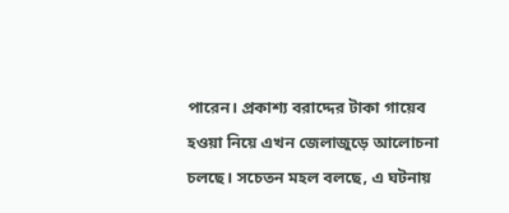পারেন। প্রকাশ্য বরাদ্দের টাকা গায়েব হওয়া নিয়ে এখন জেলাজুড়ে আলোচনা চলছে। সচেতন মহল বলছে, এ ঘটনায়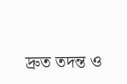দ্রুত তদন্ত ও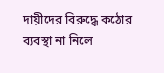দায়ীদের বিরুদ্ধে কঠোর ব্যবস্থা না নিলে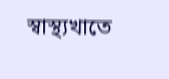স্বাস্থ্যখাতে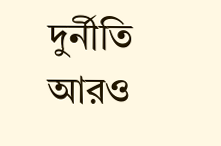দুর্নীতি আরও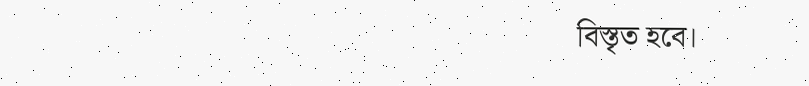বিস্তৃত হবে।